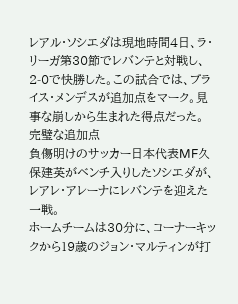レアル・ソシエダは現地時間4日、ラ・リーガ第30節でレバンテと対戦し、2-0で快勝した。この試合では、ブライス・メンデスが追加点をマーク。見事な崩しから生まれた得点だった。
完璧な追加点
負傷明けのサッカー日本代表MF久保建英がベンチ入りしたソシエダが、レアレ・アレーナにレバンテを迎えた一戦。
ホームチームは30分に、コーナーキックから19歳のジョン・マルティンが打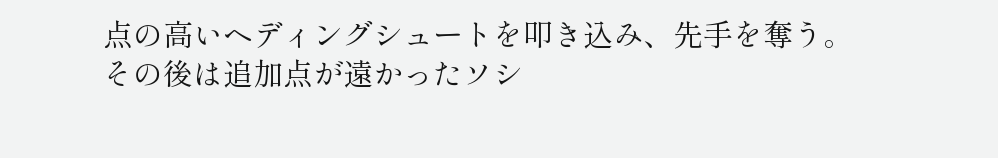点の高いヘディングシュートを叩き込み、先手を奪う。
その後は追加点が遠かったソシ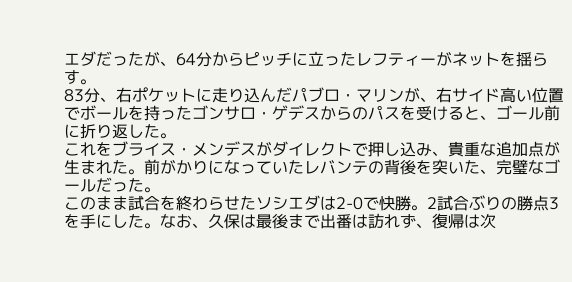エダだったが、64分からピッチに立ったレフティーがネットを揺らす。
83分、右ポケットに走り込んだパブロ・マリンが、右サイド高い位置でボールを持ったゴンサロ・ゲデスからのパスを受けると、ゴール前に折り返した。
これをブライス・メンデスがダイレクトで押し込み、貴重な追加点が生まれた。前がかりになっていたレバンテの背後を突いた、完璧なゴールだった。
このまま試合を終わらせたソシエダは2-0で快勝。2試合ぶりの勝点3を手にした。なお、久保は最後まで出番は訪れず、復帰は次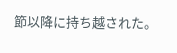節以降に持ち越された。